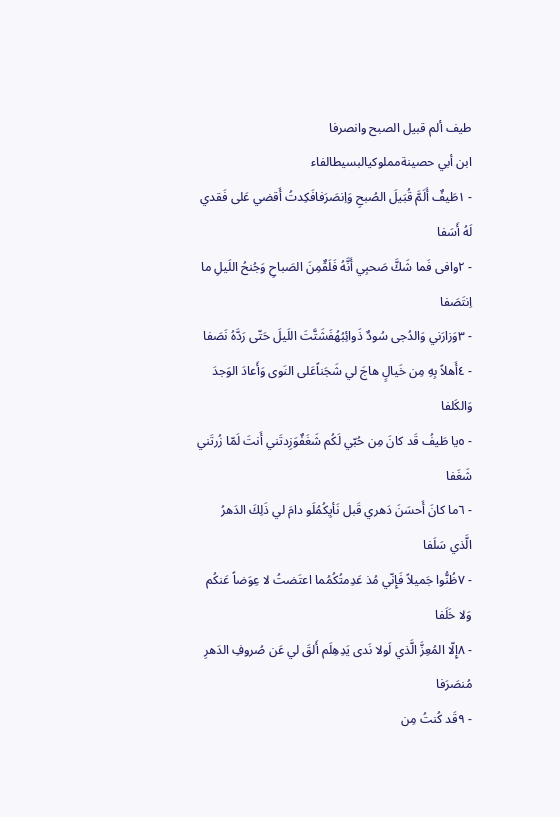طيف ألم قبيل الصبح وانصرفا
ابن أبي حصينةمملوكيالبسيطالفاء
- ١طَيفٌ أَلَمَّ قُبَيلَ الصُبحِ وَاِنصَرَفافَكِدتُ أَقضي عَلى فَقدي لَهُ أَسَفا
- ٢وافى فَما شَكَّ صَحبِي أَنَّهُ فَلَقٌمِنَ الصَباحِ وَجُنحُ اللَيلِ ما اِنتَصَفا
- ٣وَزارَني وَالدُجى سُودٌ ذَوائِبُهُفَشَتَّتَ اللَيلَ حَتّى رَدَّهُ نَصَفا
- ٤أَهلاً بِهِ مِن خَيالٍ هاجَ لي شَجَناًعَلى النَوى وَأَعادَ الوَجدَ وَالكَلفا
- ٥يا طَيفُ قَد كانَ مِن حُبّي لَكُم شَغَفٌوَزِدتَني أَنتَ لَمّا زُرتَني شَغَفا
- ٦ما كانَ أَحسَنَ دَهري قَبل نَأيِكُمُلَو دامَ لي ذَلِكَ الدَهرُ الَّذي سَلَفا
- ٧ظُنُّوا جَميلاً فَإِنّي مُذ عَدِمتُكُمُما اعتَضتُ لا عِوَضاً عَنكُم وَلا خَلَفا
- ٨إِلّا المُعِزَّ الَّذي لَولا نَدى يَدِهِلَم أَلقَ لي عَن صُروفِ الدَهرِ مُنصَرَفا
- ٩قَد كُنتُ مِن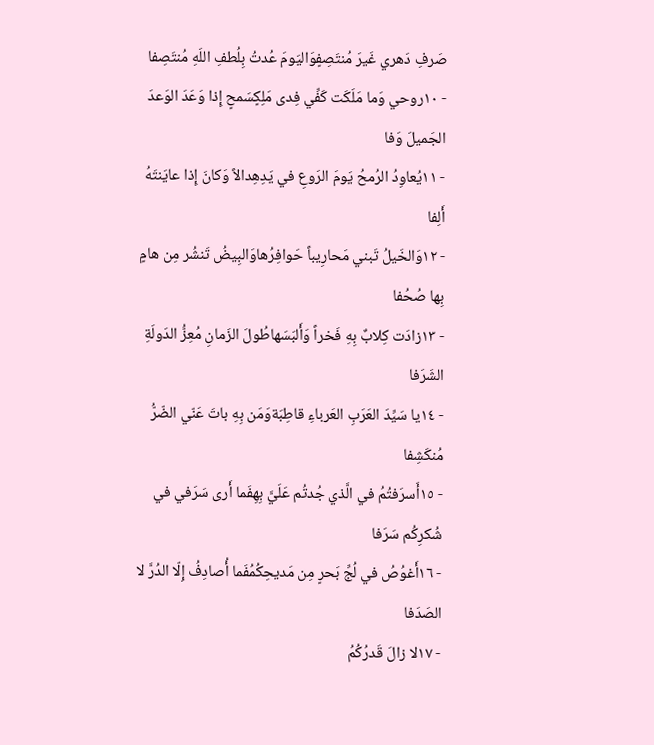صَرفِ دَهري غَيرَ مُنتَصِفٍوَاليَومَ عُدتُ بِلُطفِ اللَهِ مُنتَصِفا
- ١٠روحي وَما مَلَكَت كَفِّي فِدى مَلِكٍسَمحٍ إِذا وَعَدَ الوَعدَ الجَميلَ وَفا
- ١١يُعاوِدُ الرُمحُ يَومَ الرَوعِ في يَدِهِدالاً وَكانَ إِذا عايَنتَهُ أَلِفا
- ١٢وَالخَيلُ تَبني مَحارِيباً حَوافِرُهاوَالبِيضُ تَنشُر مِن هامٍ بِها صُحُفا
- ١٣زادَت كِلابٌ بِهِ فَخراً وَأَلبَسَهاطُولَ الزَمانِ مُعِزُّ الدَولَةِ الشَرَفا
- ١٤يا سَيِّدَ العَرَبِ العَرباءِ قاطِبَةوَمَن بِهِ باتَ عَنّي الضّرُّ مُنكَشِفا
- ١٥أَسرَفتُمُ في الَّذي جُدتُم عَلَيَّ بِهِفَما أَرى سَرَفي في شُكرِكُم سَرَفا
- ١٦أَغوُصُ في لُجِّ بَحرٍ مِن مَديحِكُمُفَما أُصادِفُ إِلّا الدُرَّ لا الصَدَفا
- ١٧لا زالَ قَدرُكُمُ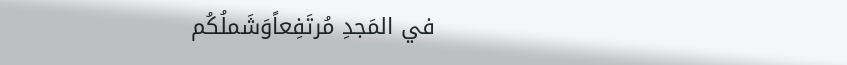في المَجدِ مُرتَفِعاًوَشَملُكُم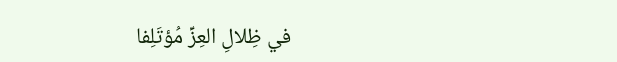في ظِلالِ العِزِّ مُؤتَلِفا